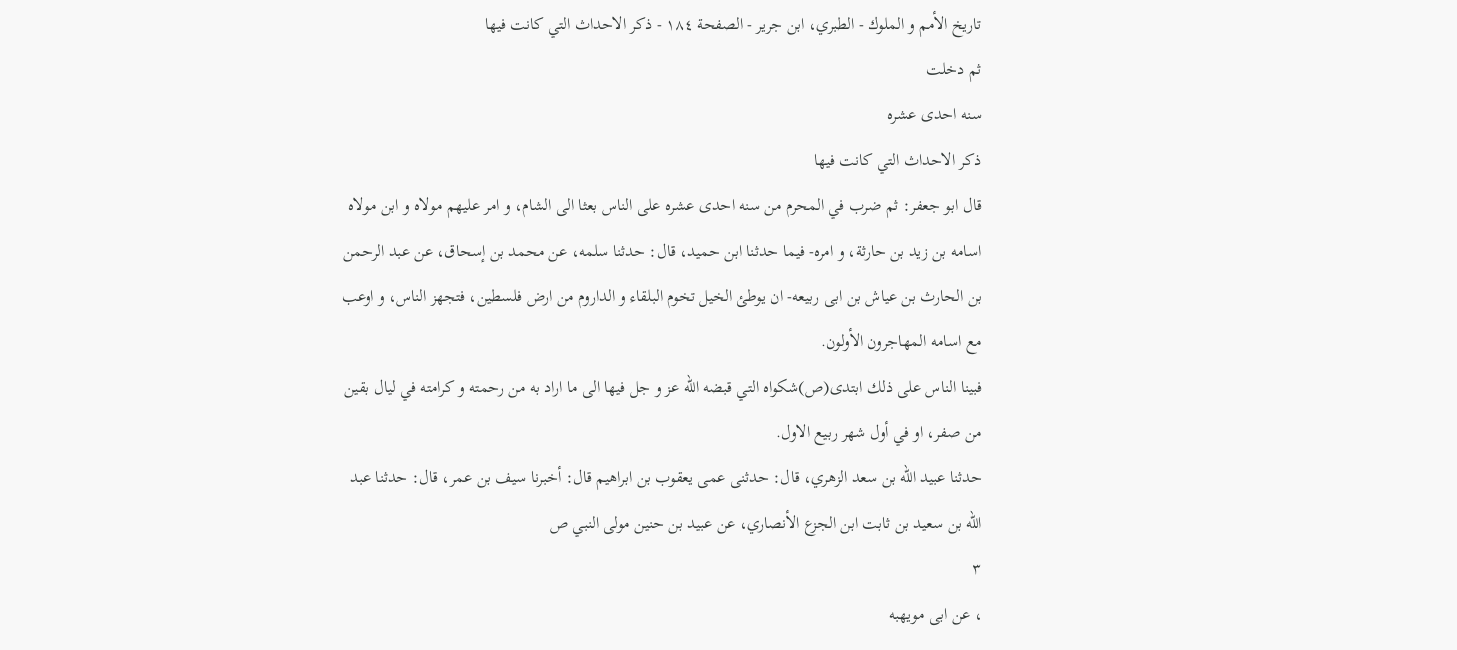تاريخ الأمم و الملوك - الطبري، ابن جرير - الصفحة ١٨٤ - ذكر الاحداث التي كانت فيها
ثم دخلت
سنه احدى عشره
ذكر الاحداث التي كانت فيها
قال ابو جعفر: ثم ضرب في المحرم من سنه احدى عشره على الناس بعثا الى الشام، و امر عليهم مولاه و ابن مولاه اسامه بن زيد بن حارثة، و امره- فيما حدثنا ابن حميد، قال: حدثنا سلمه، عن محمد بن إسحاق، عن عبد الرحمن بن الحارث بن عياش بن ابى ربيعه- ان يوطئ الخيل تخوم البلقاء و الداروم من ارض فلسطين، فتجهز الناس، و اوعب مع اسامه المهاجرون الأولون.
فبينا الناس على ذلك ابتدى(ص)شكواه التي قبضه الله عز و جل فيها الى ما اراد به من رحمته و كرامته في ليال بقين من صفر، او في أول شهر ربيع الاول.
حدثنا عبيد الله بن سعد الزهري، قال: حدثنى عمى يعقوب بن ابراهيم قال: أخبرنا سيف بن عمر، قال: حدثنا عبد الله بن سعيد بن ثابت ابن الجزع الأنصاري، عن عبيد بن حنين مولى النبي ص
٣
، عن ابى مويهبه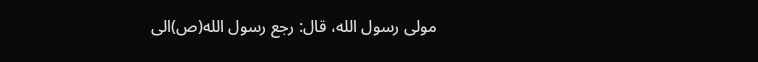مولى رسول الله، قال: رجع رسول الله(ص)الى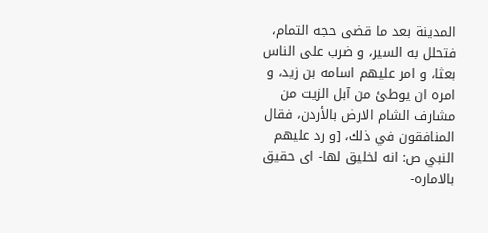المدينة بعد ما قضى حجه التمام، فتحلل به السير، و ضرب على الناس بعثا، و امر عليهم اسامه بن زيد، و امره ان يوطئ من آبل الزيت من مشارف الشام الارض بالأردن، فقال المنافقون في ذلك، [و رد عليهم النبي ص: انه لخليق لها- اى حقيق بالاماره-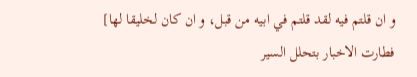و ان قلتم فيه لقد قلتم في ابيه من قبل، و ان كان لخليقا لها] فطارت الاخبار بتحلل السير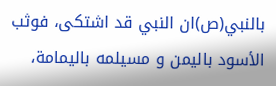بالنبي(ص)ان النبي قد اشتكى، فوثب الأسود باليمن و مسيلمه باليمامة،